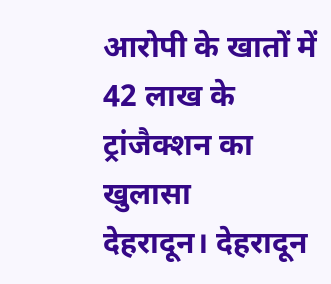आरोपी के खातों में 42 लाख के ट्रांजैक्शन का खुलासा
देहरादून। देहरादून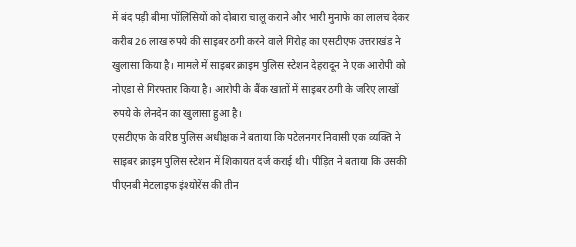में बंद पड़ी बीमा पॉलिसियों को दोबारा चालू कराने और भारी मुनाफे का लालच देकर करीब 26 लाख रुपये की साइबर ठगी करने वाले गिरोह का एसटीएफ उत्तराखंड ने खुलासा किया है। मामले में साइबर क्राइम पुलिस स्टेशन देहरादून ने एक आरोपी को नोएडा से गिरफ्तार किया है। आरोपी के बैंक खातों में साइबर ठगी के जरिए लाखों रुपये के लेनदेन का खुलासा हुआ है।
एसटीएफ के वरिष्ठ पुलिस अधीक्षक ने बताया कि पटेलनगर निवासी एक व्यक्ति ने साइबर क्राइम पुलिस स्टेशन में शिकायत दर्ज कराई थी। पीड़ित ने बताया कि उसकी पीएनबी मेटलाइफ इंश्योरेंस की तीन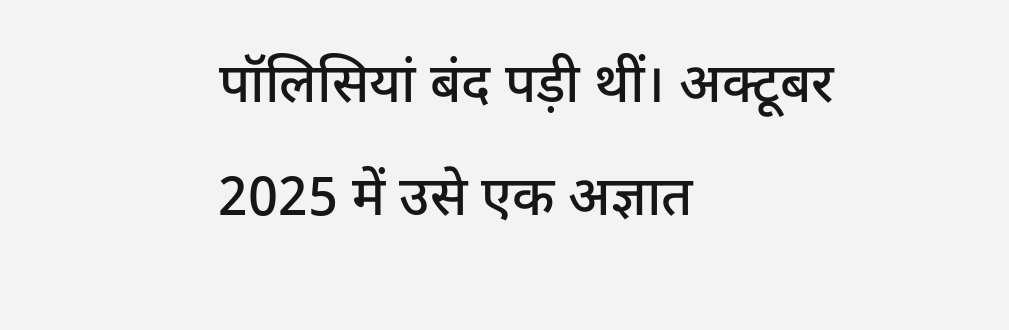पॉलिसियां बंद पड़ी थीं। अक्टूबर 2025 में उसे एक अज्ञात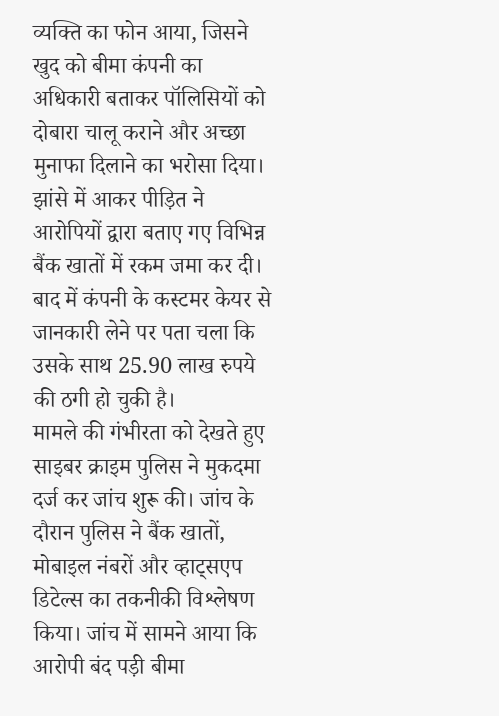व्यक्ति का फोन आया, जिसने खुद को बीमा कंपनी का अधिकारी बताकर पॉलिसियों को दोबारा चालू कराने और अच्छा मुनाफा दिलाने का भरोसा दिया। झांसे में आकर पीड़ित ने आरोपियों द्वारा बताए गए विभिन्न बैंक खातों में रकम जमा कर दी। बाद में कंपनी के कस्टमर केयर से जानकारी लेने पर पता चला कि उसके साथ 25.90 लाख रुपये की ठगी हो चुकी है।
मामले की गंभीरता को देखते हुए साइबर क्राइम पुलिस ने मुकदमा दर्ज कर जांच शुरू की। जांच के दौरान पुलिस ने बैंक खातों, मोबाइल नंबरों और व्हाट्सएप डिटेल्स का तकनीकी विश्लेषण किया। जांच में सामने आया कि आरोपी बंद पड़ी बीमा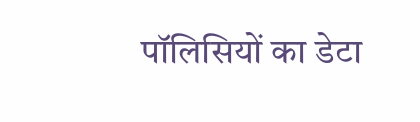पॉलिसियों का डेटा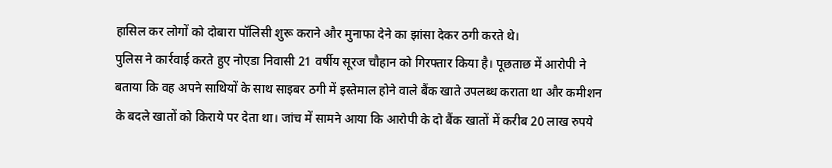हासिल कर लोगों को दोबारा पॉलिसी शुरू कराने और मुनाफा देने का झांसा देकर ठगी करते थे।
पुलिस ने कार्रवाई करते हुए नोएडा निवासी 21 वर्षीय सूरज चौहान को गिरफ्तार किया है। पूछताछ में आरोपी ने बताया कि वह अपने साथियों के साथ साइबर ठगी में इस्तेमाल होने वाले बैंक खाते उपलब्ध कराता था और कमीशन के बदले खातों को किराये पर देता था। जांच में सामने आया कि आरोपी के दो बैंक खातों में करीब 20 लाख रुपये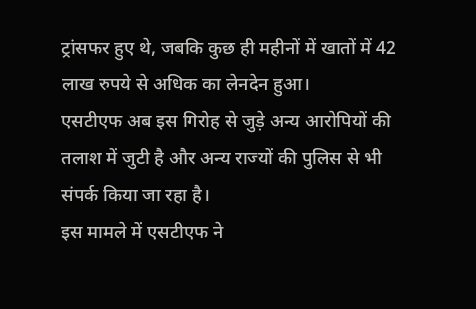ट्रांसफर हुए थे, जबकि कुछ ही महीनों में खातों में 42 लाख रुपये से अधिक का लेनदेन हुआ।
एसटीएफ अब इस गिरोह से जुड़े अन्य आरोपियों की तलाश में जुटी है और अन्य राज्यों की पुलिस से भी संपर्क किया जा रहा है।
इस मामले में एसटीएफ ने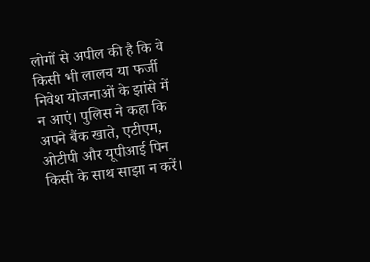लोगों से अपील की है कि वे किसी भी लालच या फर्जी निवेश योजनाओं के झांसे में न आएं। पुलिस ने कहा कि अपने बैंक खाते, एटीएम, ओटीपी और यूपीआई पिन किसी के साथ साझा न करें।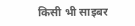किसी भी साइबर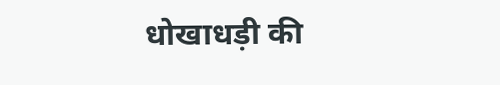धोखाधड़ी की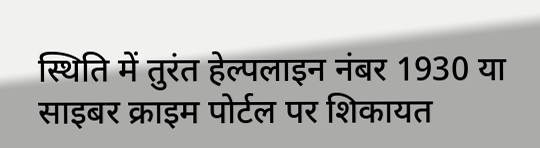स्थिति में तुरंत हेल्पलाइन नंबर 1930 या साइबर क्राइम पोर्टल पर शिकायत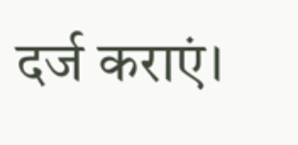दर्ज कराएं।